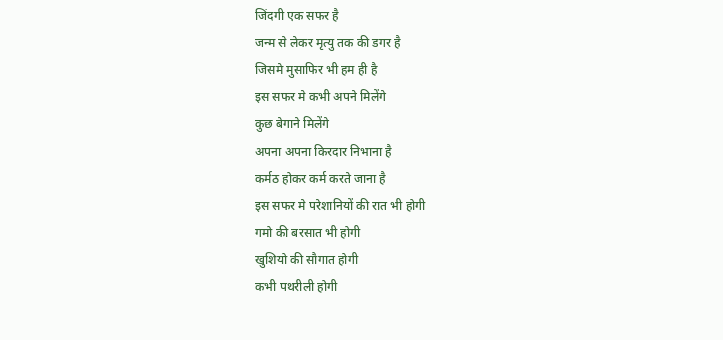जिंदगी एक सफर है
जन्म से लेकर मृत्यु तक की डगर है
जिसमे मुसाफिर भी हम ही है
इस सफर मे कभी अपने मिलेंगे
कुछ बेगाने मिलेंगे
अपना अपना किरदार निभाना है
कर्मठ होकर कर्म करते जाना है
इस सफर मे परेशानियों की रात भी होगी
गमो की बरसात भी होगी
खुशियो की सौगात होगी
कभी पथरीली होगी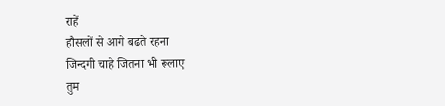राहें
हौसलों से आगे बढते रहना
जिन्दगी चाहे जितना भी रूलाए
तुम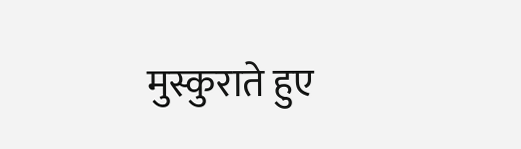मुस्कुराते हुए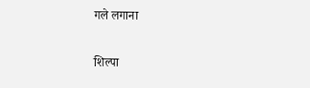गले लगाना

शिल्पा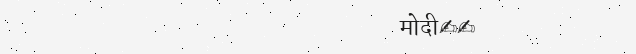मोदी✍✍